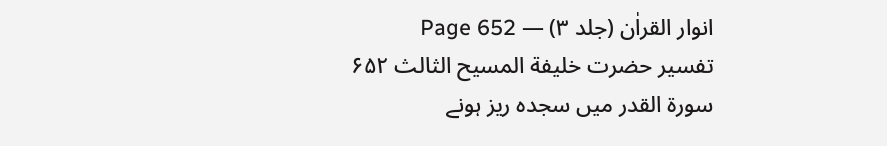انوار القراٰن (جلد ۳) — Page 652
تفسیر حضرت خلیفة المسیح الثالث ۶۵۲ سورة القدر میں سجدہ ریز ہونے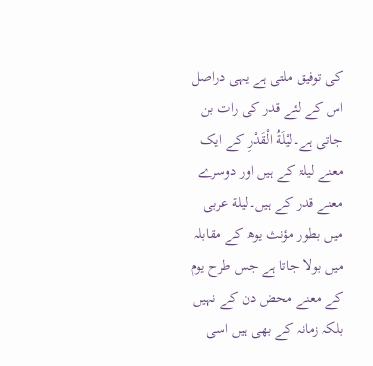کی توفیق ملتی ہے یہی دراصل اس کے لئے قدر کی رات بن جاتی ہے۔ليْلَةُ الْقَدْرِ کے ایک معنے لیلۃ کے ہیں اور دوسرے معنے قدر کے ہیں۔ليلة عربی میں بطور مؤنث یوھ کے مقابلہ میں بولا جاتا ہے جس طرح یوم کے معنے محض دن کے نہیں بلکہ زمانہ کے بھی ہیں اسی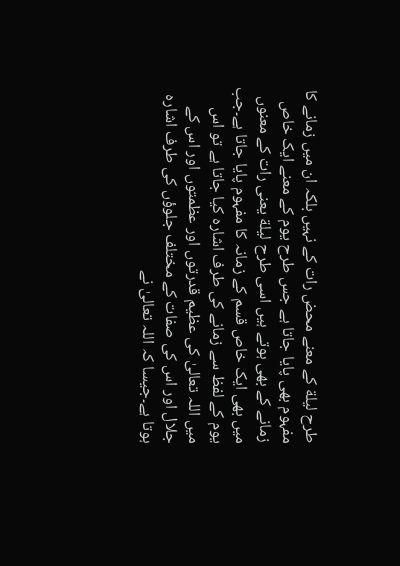طرح لیلة کے معنے محض رات کے نہیں بلکہ ان میں زمانے کا مفہوم بھی پایا جاتا ہے جس طرح یوم کے معنے ایک خاص زمانے کے بھی ہوتے ہیں اسی طرح لیلة یعنی رات کے معنوں میں بھی ایک خاص قسم کے زمانہ کا مفہوم پایا جاتا ہے۔جب یوم کے لفظ سے زمانے کی طرف اشارہ کیا جاتا ہے تو اس میں اللہ تعالیٰ کی عظیم قدرتوں اور عظمتوں اور اس کے جلال اور اس کی صفات کے مختلف جلوؤں کی طرف اشارہ ہوتا ہے۔جیسا کہ اللہ تعالیٰ نے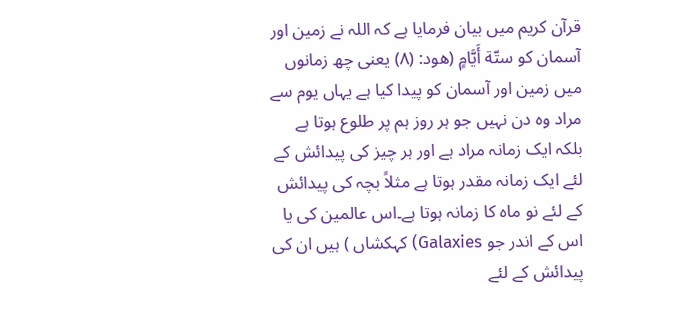قرآن کریم میں بیان فرمایا ہے کہ اللہ نے زمین اور آسمان کو ستّة أَيَّامٍ (هود: (۸) یعنی چھ زمانوں میں زمین اور آسمان کو پیدا کیا ہے یہاں یوم سے مراد وہ دن نہیں جو ہر روز ہم پر طلوع ہوتا ہے بلکہ ایک زمانہ مراد ہے اور ہر چیز کی پیدائش کے لئے ایک زمانہ مقدر ہوتا ہے مثلاً بچہ کی پیدائش کے لئے نو ماہ کا زمانہ ہوتا ہے۔اس عالمین کی یا اس کے اندر جو Galaxies) کہکشاں ) ہیں ان کی پیدائش کے لئے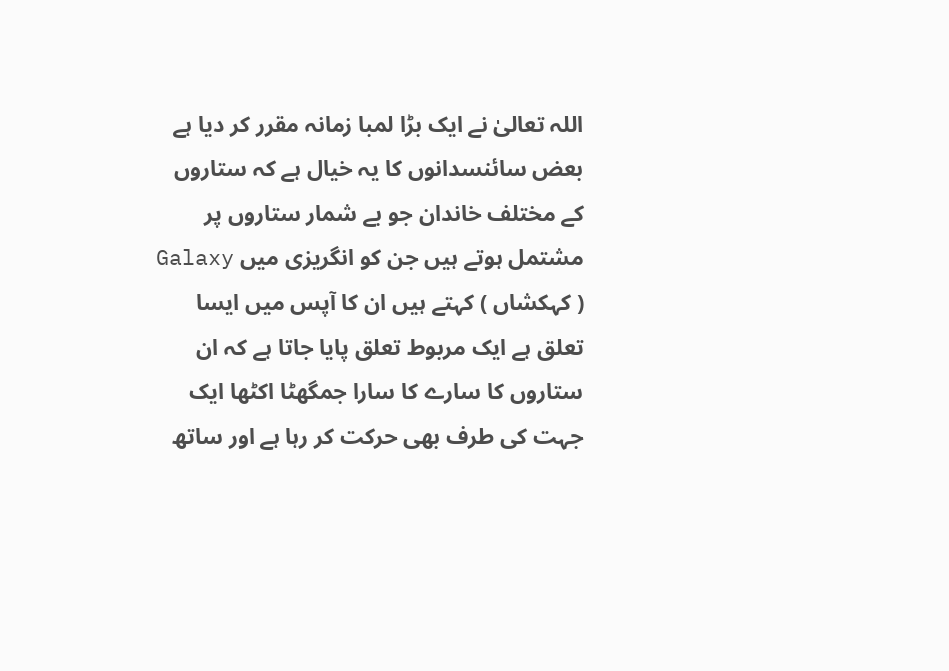اللہ تعالیٰ نے ایک بڑا لمبا زمانہ مقرر کر دیا ہے بعض سائنسدانوں کا یہ خیال ہے کہ ستاروں کے مختلف خاندان جو بے شمار ستاروں پر مشتمل ہوتے ہیں جن کو انگریزی میں Galaxy ( کہکشاں ) کہتے ہیں ان کا آپس میں ایسا تعلق ہے ایک مربوط تعلق پایا جاتا ہے کہ ان ستاروں کا سارے کا سارا جمگھٹا اکٹھا ایک جہت کی طرف بھی حرکت کر رہا ہے اور ساتھ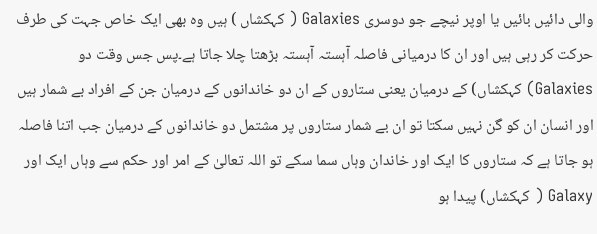والی دائیں بائیں یا اوپر نیچے جو دوسری Galaxies ( کہکشاں ) ہیں وہ بھی ایک خاص جہت کی طرف حرکت کر رہی ہیں اور ان کا درمیانی فاصلہ آہستہ آہستہ بڑھتا چلا جاتا ہے۔پس جس وقت دو Galaxies) کہکشاں) کے درمیان یعنی ستاروں کے ان دو خاندانوں کے درمیان جن کے افراد بے شمار ہیں اور انسان ان کو گن نہیں سکتا تو ان بے شمار ستاروں پر مشتمل دو خاندانوں کے درمیان جب اتنا فاصلہ ہو جاتا ہے کہ ستاروں کا ایک اور خاندان وہاں سما سکے تو اللہ تعالیٰ کے امر اور حکم سے وہاں ایک اور Galaxy ( کہکشاں) پیدا ہو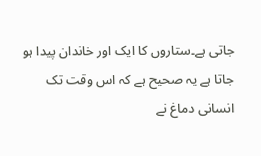جاتی ہے۔ستاروں کا ایک اور خاندان پیدا ہو جاتا ہے یہ صحیح ہے کہ اس وقت تک انسانی دماغ نے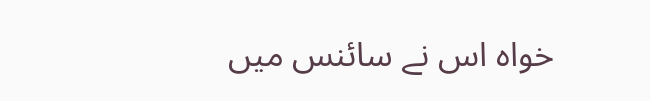خواہ اس نے سائنس میں